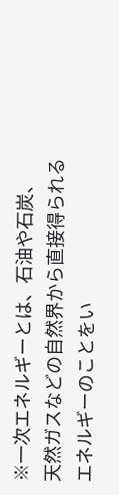※一次エネルギーとは、石油や石炭、
天然ガスなどの自然界から直接得られる
エネルギーのことをい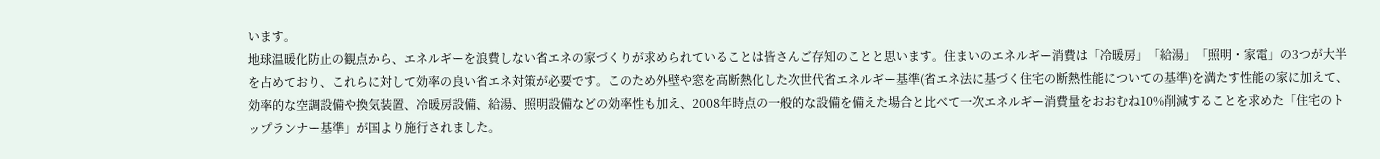います。
地球温暖化防止の観点から、エネルギーを浪費しない省エネの家づくりが求められていることは皆さんご存知のことと思います。住まいのエネルギー消費は「冷暖房」「給湯」「照明・家電」の3つが大半を占めており、これらに対して効率の良い省エネ対策が必要です。このため外壁や窓を高断熱化した次世代省エネルギー基準(省エネ法に基づく住宅の断熱性能についての基準)を満たす性能の家に加えて、効率的な空調設備や換気装置、冷暖房設備、給湯、照明設備などの効率性も加え、2008年時点の一般的な設備を備えた場合と比べて一次エネルギー消費量をおおむね10%削減することを求めた「住宅のトップランナー基準」が国より施行されました。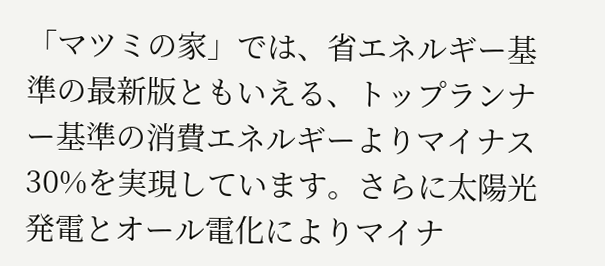「マツミの家」では、省エネルギー基準の最新版ともいえる、トップランナー基準の消費エネルギーよりマイナス30%を実現しています。さらに太陽光発電とオール電化によりマイナ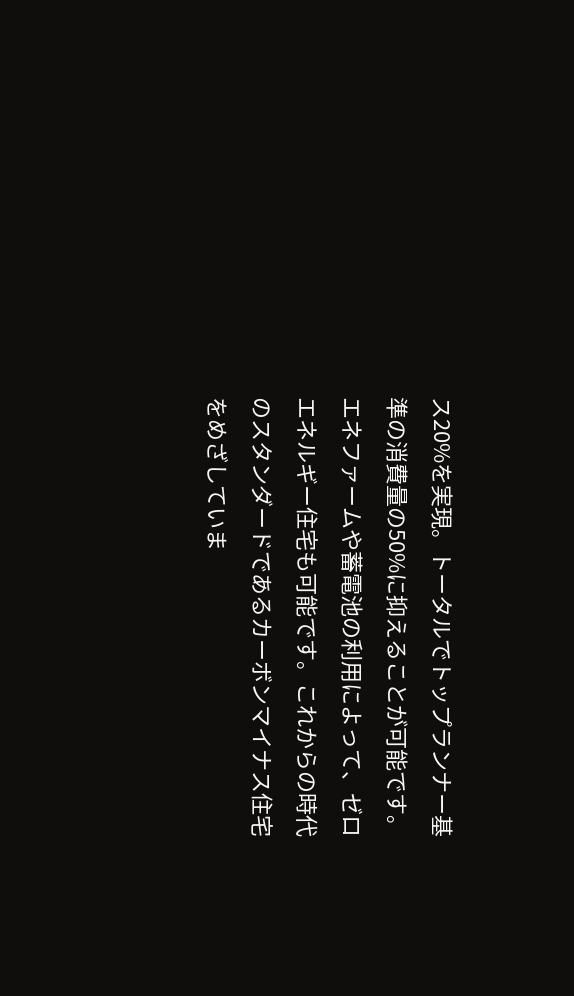ス20%を実現。トータルでトップランナー基準の消費量の50%に抑えることが可能です。
エネファームや蓄電池の利用によって、ゼロエネルギー住宅も可能です。これからの時代のスタンダードであるカーボンマイナス住宅をめざしていま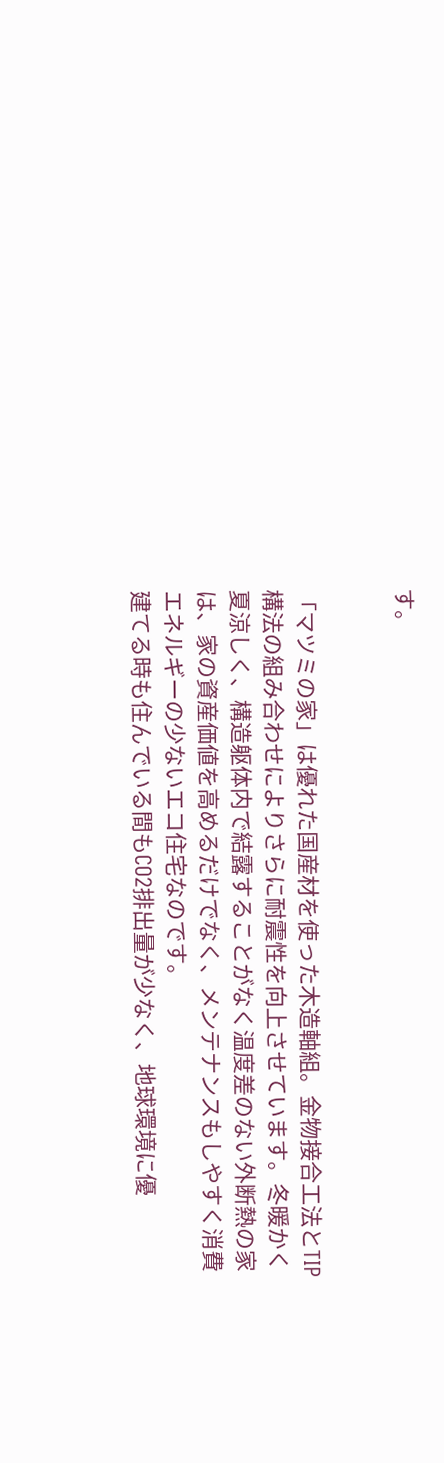す。


「マツミの家」は優れた国産材を使った木造軸組。金物接合工法とTIP構法の組み合わせによりさらに耐震性を向上させています。冬暖かく夏涼しく、構造躯体内で結露することがなく温度差のない外断熱の家は、家の資産価値を高めるだけでなく、メンテナンスもしやすく消費エネルギーの少ないエコ住宅なのです。
建てる時も住んでいる間もCO2排出量が少なく、地球環境に優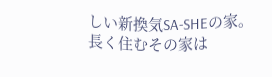しい新換気SA-SHEの家。長く住むその家は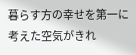暮らす方の幸せを第一に考えた空気がきれ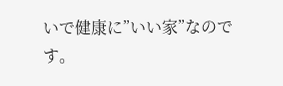いで健康に”いい家”なのです。